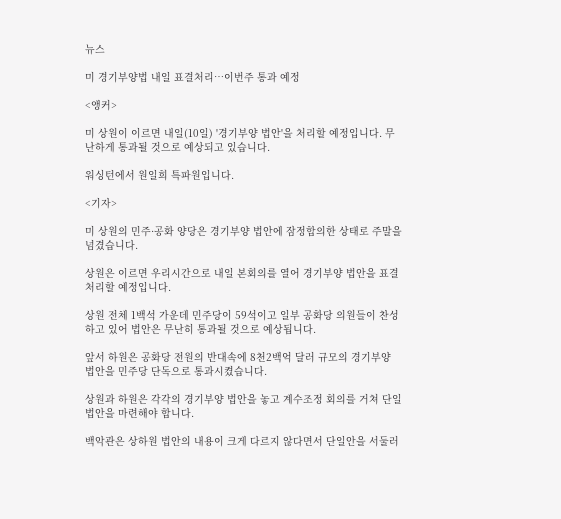뉴스

미 경기부양법 내일 표결처리…이번주 통과 예정

<앵커>

미 상원이 이르면 내일(10일) '경기부양 법안'을 처리할 예정입니다. 무난하게 통과될 것으로 예상되고 있습니다.

워싱턴에서 원일희 특파원입니다.

<기자>

미 상원의 민주·공화 양당은 경기부양 법안에 잠정합의한 상태로 주말을 넘겼습니다.

상원은 이르면 우리시간으로 내일 본회의를 열어 경기부양 법안을 표결처리할 예정입니다.

상원 전체 1백석 가운데 민주당이 59석이고 일부 공화당 의원들이 찬성하고 있어 법안은 무난히 통과될 것으로 예상됩니다.

앞서 하원은 공화당 전원의 반대속에 8천2백억 달러 규모의 경기부양 법안을 민주당 단독으로 통과시켰습니다.

상원과 하원은 각각의 경기부양 법안을 놓고 계수조정 회의를 거쳐 단일 법안을 마련해야 합니다.

백악관은 상하원 법안의 내용이 크게 다르지 않다면서 단일안을 서둘러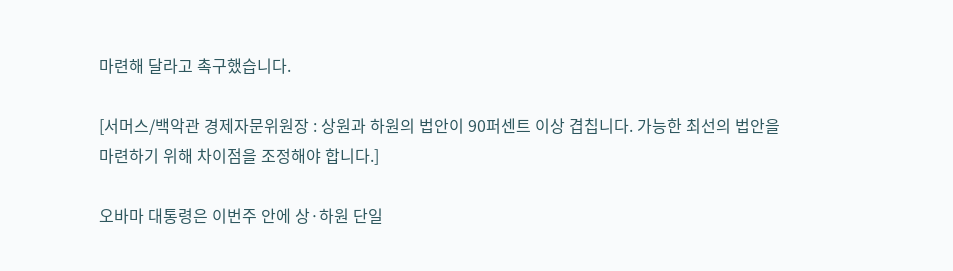마련해 달라고 촉구했습니다.

[서머스/백악관 경제자문위원장 : 상원과 하원의 법안이 90퍼센트 이상 겹칩니다. 가능한 최선의 법안을 마련하기 위해 차이점을 조정해야 합니다.]

오바마 대통령은 이번주 안에 상·하원 단일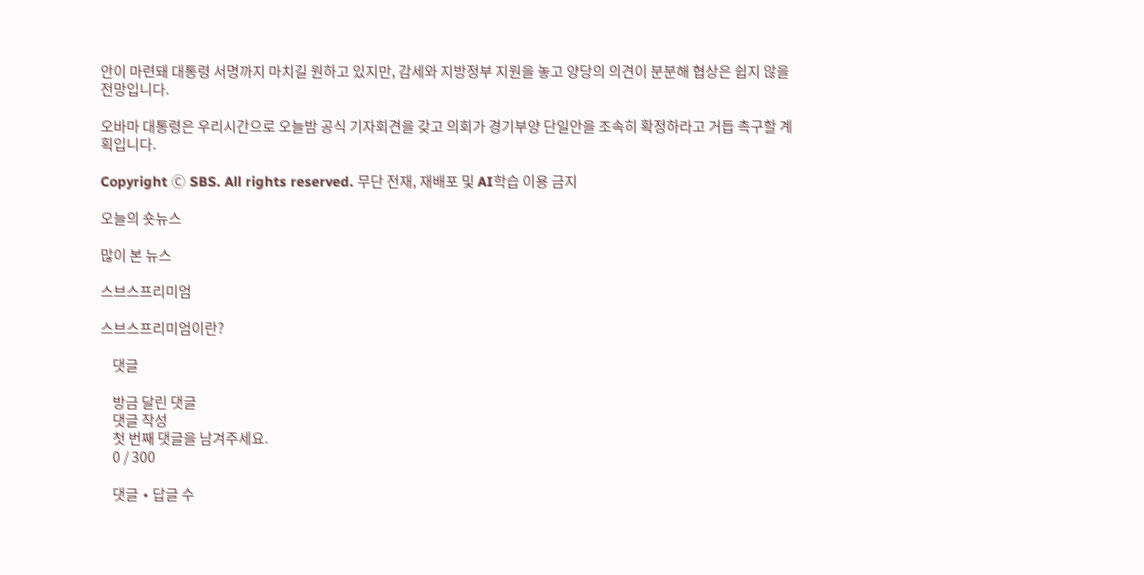안이 마련돼 대통령 서명까지 마치길 원하고 있지만, 감세와 지방정부 지원을 놓고 양당의 의견이 분분해 협상은 쉽지 않을 전망입니다.

오바마 대통령은 우리시간으로 오늘밤 공식 기자회견을 갖고 의회가 경기부양 단일안을 조속히 확정하라고 거듭 촉구할 계획입니다.

Copyright Ⓒ SBS. All rights reserved. 무단 전재, 재배포 및 AI학습 이용 금지

오늘의 숏뉴스

많이 본 뉴스

스브스프리미엄

스브스프리미엄이란?

    댓글

    방금 달린 댓글
    댓글 작성
    첫 번째 댓글을 남겨주세요.
    0 / 300

    댓글 ∙ 답글 수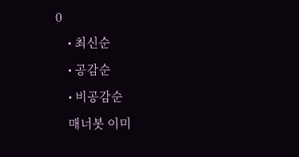0
    • 최신순
    • 공감순
    • 비공감순
    매너봇 이미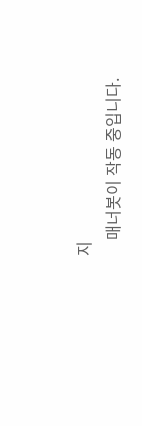지
    매너봇이 작동 중입니다.